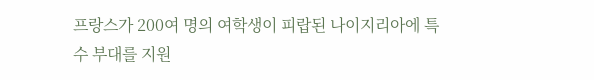프랑스가 200여 명의 여학생이 피랍된 나이지리아에 특수 부대를 지원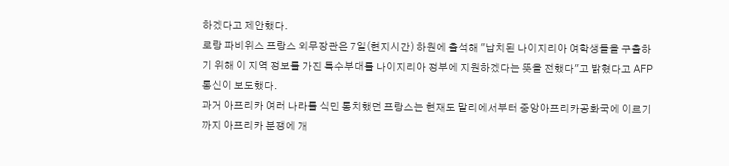하겠다고 제안했다.
로랑 파비위스 프랑스 외무장관은 7일(현지시간) 하원에 출석해 "납치된 나이지리아 여학생들을 구출하기 위해 이 지역 정보를 가진 특수부대를 나이지리아 정부에 지원하겠다는 뜻을 전했다"고 밝혔다고 AFP 통신이 보도했다.
과거 아프리카 여러 나라를 식민 통치했던 프랑스는 현재도 말리에서부터 중앙아프리카공화국에 이르기까지 아프리카 분쟁에 개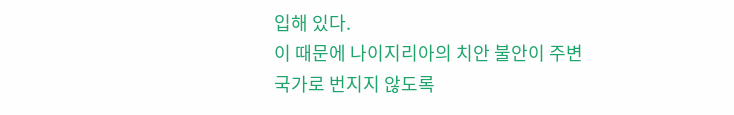입해 있다.
이 때문에 나이지리아의 치안 불안이 주변 국가로 번지지 않도록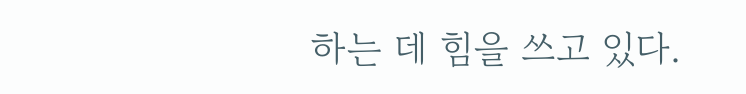하는 데 힘을 쓰고 있다.